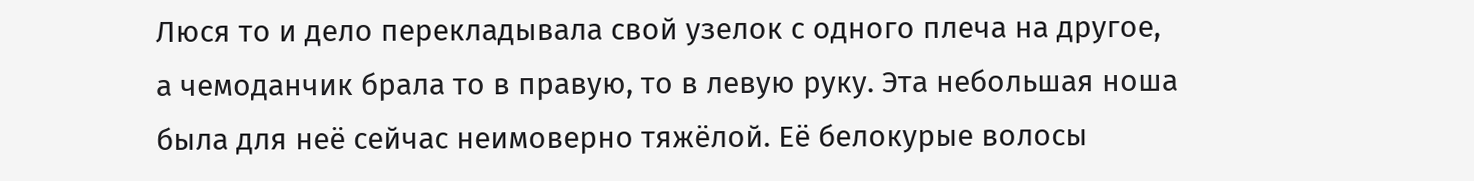Люся то и дело перекладывала свой узелок с одного плеча на другое, а чемоданчик брала то в правую, то в левую руку. Эта небольшая ноша была для неё сейчас неимоверно тяжёлой. Её белокурые волосы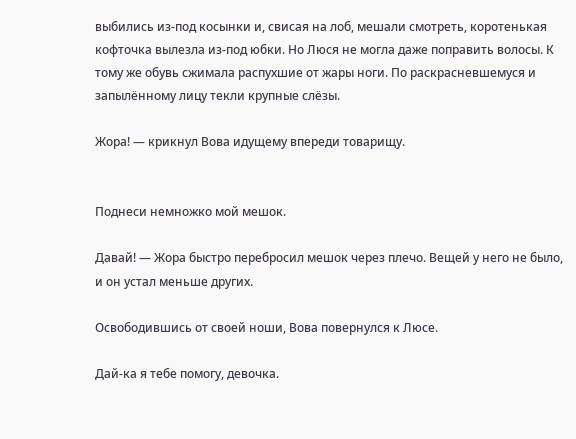выбились из-под косынки и, свисая на лоб, мешали смотреть, коротенькая кофточка вылезла из-под юбки. Но Люся не могла даже поправить волосы. К тому же обувь сжимала распухшие от жары ноги. По раскрасневшемуся и запылённому лицу текли крупные слёзы.

Жора! — крикнул Вова идущему впереди товарищу.


Поднеси немножко мой мешок.

Давай! — Жора быстро перебросил мешок через плечо. Вещей у него не было, и он устал меньше других.

Освободившись от своей ноши, Вова повернулся к Люсе.

Дай-ка я тебе помогу, девочка.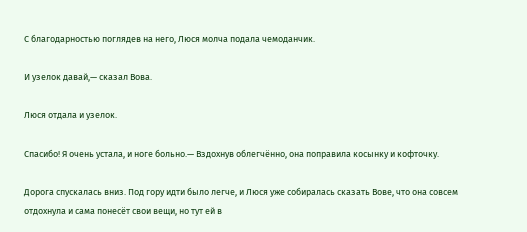С благодарностью поглядев на него, Люся молча подала чемоданчик.

И узелок давай,— сказал Вова.

Люся отдала и узелок.

Спасибо! Я очень устала, и ноге больно.— Вздохнув облегчённо, она поправила косынку и кофточку.

Дорога спускалась вниз. Под гору идти было легче, и Люся уже собиралась сказать Вове, что она совсем отдохнула и сама понесёт свои вещи, но тут ей в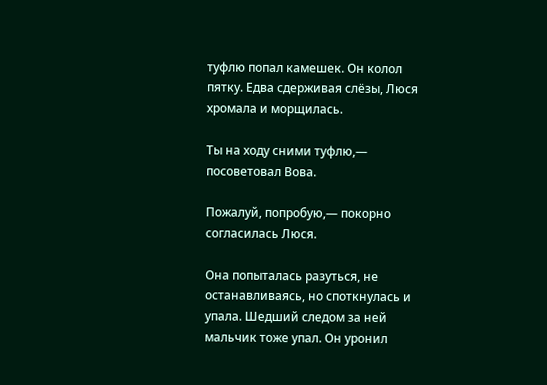туфлю попал камешек. Он колол пятку. Едва сдерживая слёзы, Люся хромала и морщилась.

Ты на ходу сними туфлю,— посоветовал Вова.

Пожалуй, попробую,— покорно согласилась Люся.

Она попыталась разуться, не останавливаясь, но споткнулась и упала. Шедший следом за ней мальчик тоже упал. Он уронил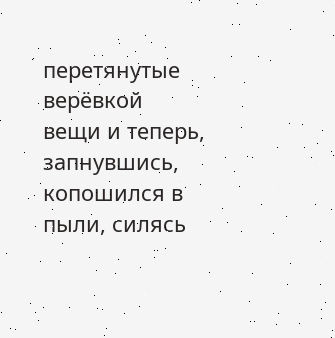перетянутые верёвкой вещи и теперь, запнувшись, копошился в пыли, силясь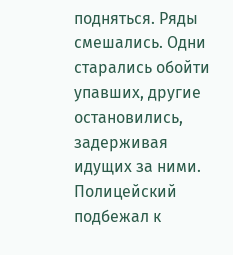подняться. Ряды смешались. Одни старались обойти упавших, другие остановились, задерживая идущих за ними. Полицейский подбежал к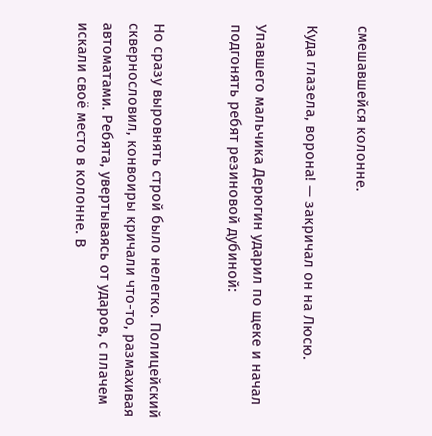смешавшейся колонне.

Куда глазела, ворона! — закричал он на Люсю.

Упавшего мальчика Дерюгин ударил по щеке и начал подгонять ребят резиновой дубиной:


Но сразу выровнять строй было нелегко. Полицейский сквернословил, конвоиры кричали что-то, размахивая автоматами. Ребята, увертываясь от ударов, с плачем искали своё место в колонне. В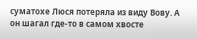суматохе Люся потеряла из виду Вову. А он шагал где-то в самом хвосте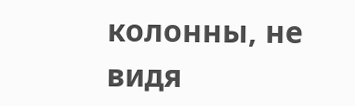колонны, не видя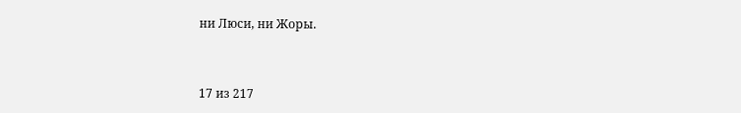ни Люси, ни Жоры.



17 из 217